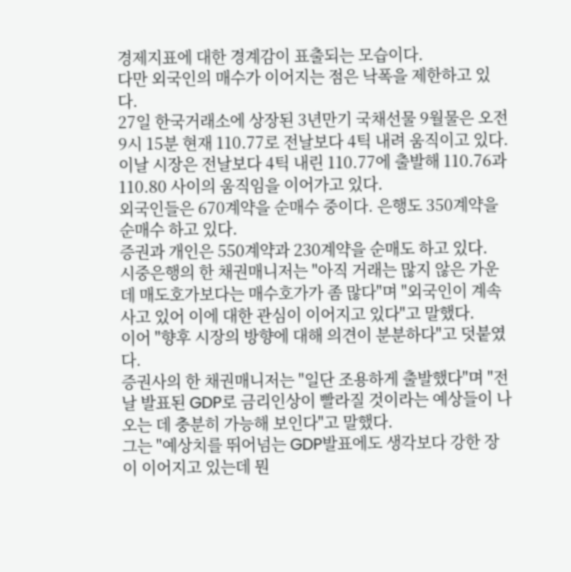경제지표에 대한 경계감이 표출되는 모습이다.
다만 외국인의 매수가 이어지는 점은 낙폭을 제한하고 있다.
27일 한국거래소에 상장된 3년만기 국채선물 9월물은 오전 9시 15분 현재 110.77로 전날보다 4틱 내려 움직이고 있다.
이날 시장은 전날보다 4틱 내린 110.77에 출발해 110.76과 110.80 사이의 움직임을 이어가고 있다.
외국인들은 670계약을 순매수 중이다. 은행도 350계약을 순매수 하고 있다.
증권과 개인은 550계약과 230계약을 순매도 하고 있다.
시중은행의 한 채권매니저는 "아직 거래는 많지 않은 가운데 매도호가보다는 매수호가가 좀 많다"며 "외국인이 계속 사고 있어 이에 대한 관심이 이어지고 있다"고 말했다.
이어 "향후 시장의 방향에 대해 의견이 분분하다"고 덧붙였다.
증권사의 한 채권매니저는 "일단 조용하게 출발했다"며 "전날 발표된 GDP로 금리인상이 빨라질 것이라는 예상들이 나오는 데 충분히 가능해 보인다"고 말했다.
그는 "예상치를 뛰어넘는 GDP발표에도 생각보다 강한 장이 이어지고 있는데 뭔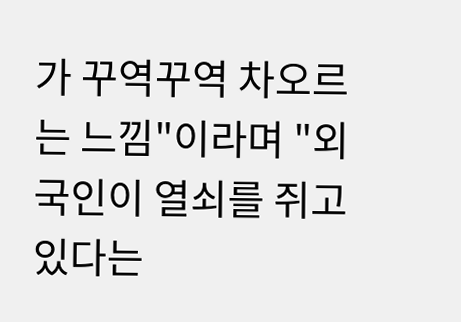가 꾸역꾸역 차오르는 느낌"이라며 "외국인이 열쇠를 쥐고 있다는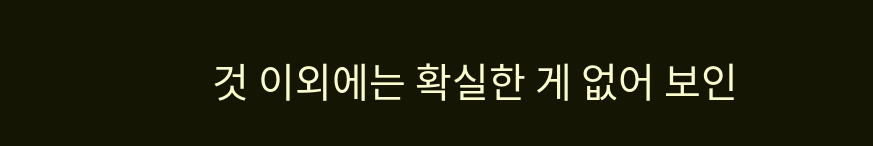것 이외에는 확실한 게 없어 보인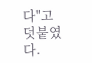다"고 덧붙였다.